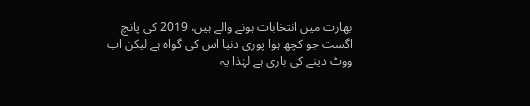بھارت میں انتخابات ہونے والے ہیں، 2019 کی پانچ اگست جو کچھ ہوا پوری دنیا اس کی گواہ ہے لیکن اب ووٹ دینے کی باری ہے لہٰذا یہ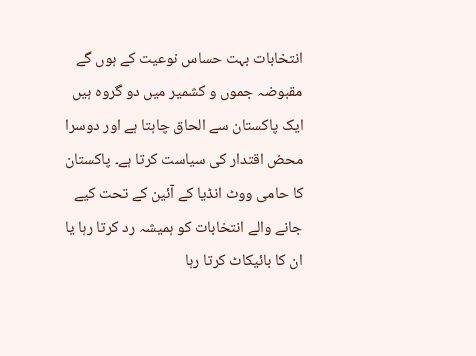انتخابات بہت حساس نوعیت کے ہوں گے مقبوضہ جموں و کشمیر میں دو گروہ ہیں ایک پاکستان سے الحاق چاہتا ہے اور دوسرا محض اقتدار کی سیاست کرتا ہے۔ پاکستان کا حامی ووٹ انڈیا کے آئین کے تحت کیے جانے والے انتخابات کو ہمیشہ رد کرتا رہا یا ان کا بائیکاٹ کرتا رہا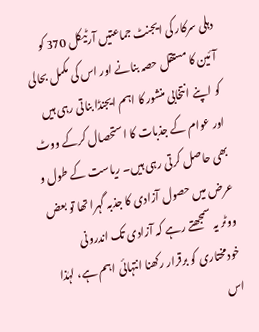دہلی سرکار کی ایجنٹ جماعتیں آرٹیکل 370 کو آئین کا مستقل حصہ بنانے اور اس کی مکمل بحالی کو اپنے انتخابی منشور کا اہم ایجنڈا بناتی رہی ہیں اور عوام کے جذبات کا استحصال کرکے ووٹ بھی حاصل کرتی رہی ہیں۔ ریاست کے طول و عرض میں حصول آزادی کا جذبہ گہرا تھا تو بعض ووٹر یہ سمجھتے رہے کہ آزادی تک اندرونی خودمختاری کو برقرار رکھنا انتہائی اہم ہے، لہٰذا اس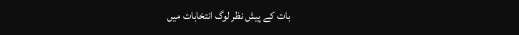بات کے پیش نظر لوگ انتخابات میں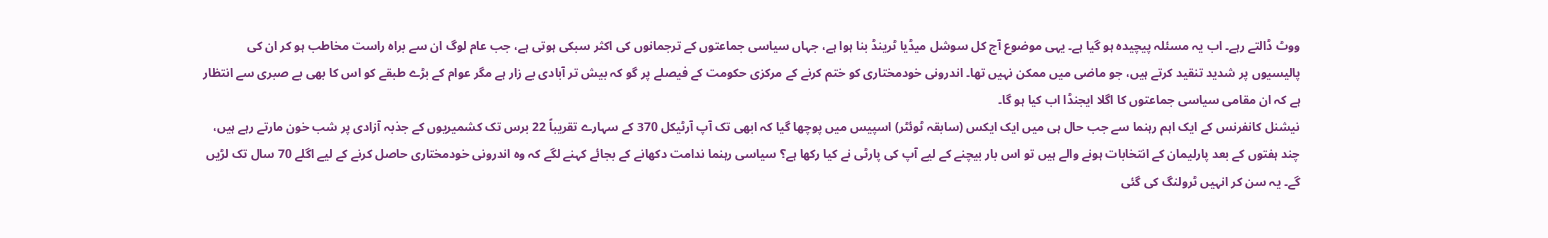ووٹ ڈالتے رہے۔ اب یہ مسئلہ پیچیدہ ہو گیا ہے۔ یہی موضوع آج کل سوشل میڈیا ٹرینڈ بنا ہوا ہے، جہاں سیاسی جماعتوں کے ترجمانوں کی اکثر سبکی ہوتی ہے، جب عام لوگ ان سے براہ راست مخاطب ہو کر ان کی پالیسیوں پر شدید تنقید کرتے ہیں، جو ماضی میں ممکن نہیں تھا۔ اندرونی خودمختاری کو ختم کرنے کے مرکزی حکومت کے فیصلے پر گو کہ بیش تر آبادی بے زار ہے مگر عوام کے بڑے طبقے کو اس کا بھی بے صبری سے انتظار ہے کہ ان مقامی سیاسی جماعتوں کا اگلا ایجنڈا اب کیا ہو گا۔
نیشنل کانفرنس کے ایک اہم رہنما سے جب حال ہی میں ایک ایکس (سابقہ ٹوئٹر) اسپیس میں پوچھا گیا کہ ابھی تک آپ آرٹیکل 370 کے سہارے تقریباً 22 برس تک کشمیریوں کے جذبہ آزادی پر شب خون مارتے رہے ہیں، چند ہفتوں کے بعد پارلیمان کے انتخابات ہونے والے ہیں تو اس بار بیچنے کے لیے آپ کی پارٹی نے کیا رکھا ہے؟ سیاسی رہنما ندامت دکھانے کے بجائے کہنے لگے کہ وہ اندرونی خودمختاری حاصل کرنے کے لیے اگلے 70 سال تک لڑیں گے۔ یہ سن کر انہیں ٹرولنگ کی گئی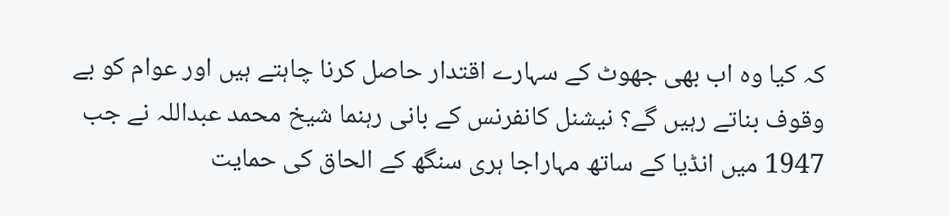کہ کیا وہ اب بھی جھوٹ کے سہارے اقتدار حاصل کرنا چاہتے ہیں اور عوام کو بے وقوف بناتے رہیں گے؟ نیشنل کانفرنس کے بانی رہنما شیخ محمد عبداللہ نے جب 1947 میں انڈیا کے ساتھ مہاراجا ہری سنگھ کے الحاق کی حمایت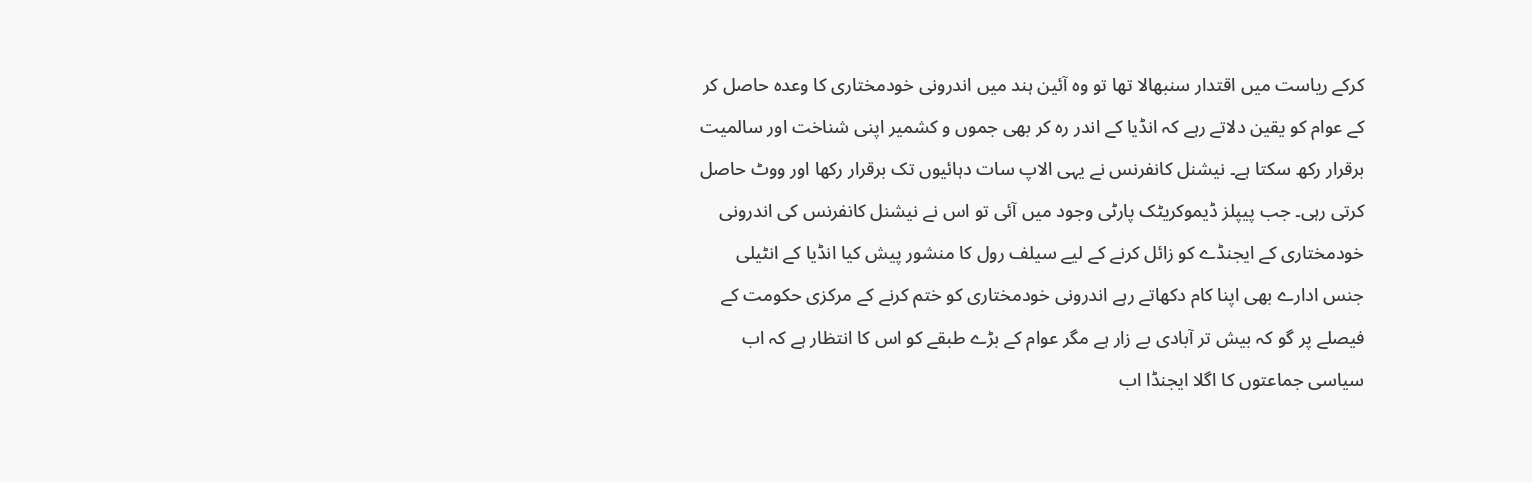کرکے ریاست میں اقتدار سنبھالا تھا تو وہ آئین ہند میں اندرونی خودمختاری کا وعدہ حاصل کر کے عوام کو یقین دلاتے رہے کہ انڈیا کے اندر رہ کر بھی جموں و کشمیر اپنی شناخت اور سالمیت برقرار رکھ سکتا ہے۔ نیشنل کانفرنس نے یہی الاپ سات دہائیوں تک برقرار رکھا اور ووٹ حاصل کرتی رہی۔ جب پیپلز ڈیموکریٹک پارٹی وجود میں آئی تو اس نے نیشنل کانفرنس کی اندرونی خودمختاری کے ایجنڈے کو زائل کرنے کے لیے سیلف رول کا منشور پیش کیا انڈیا کے انٹیلی جنس ادارے بھی اپنا کام دکھاتے رہے اندرونی خودمختاری کو ختم کرنے کے مرکزی حکومت کے فیصلے پر گو کہ بیش تر آبادی بے زار ہے مگر عوام کے بڑے طبقے کو اس کا انتظار ہے کہ اب سیاسی جماعتوں کا اگلا ایجنڈا اب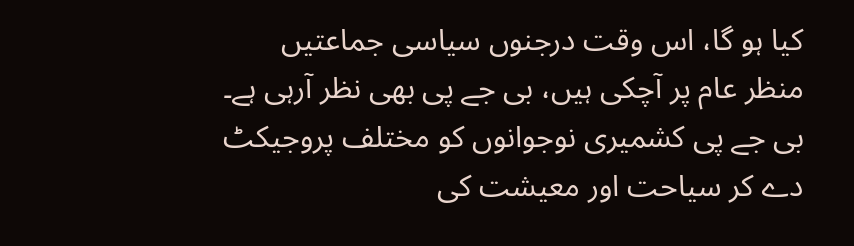کیا ہو گا، اس وقت درجنوں سیاسی جماعتیں منظر عام پر آچکی ہیں، بی جے پی بھی نظر آرہی ہے۔ بی جے پی کشمیری نوجوانوں کو مختلف پروجیکٹ دے کر سیاحت اور معیشت کی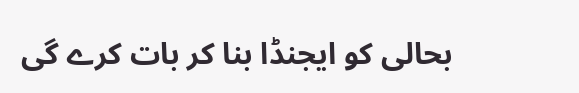بحالی کو ایجنڈا بنا کر بات کرے گی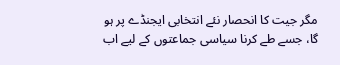مگر جیت کا انحصار نئے انتخابی ایجنڈے پر ہو گا، جسے طے کرنا سیاسی جماعتوں کے لیے اب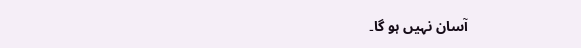آسان نہیں ہو گا۔